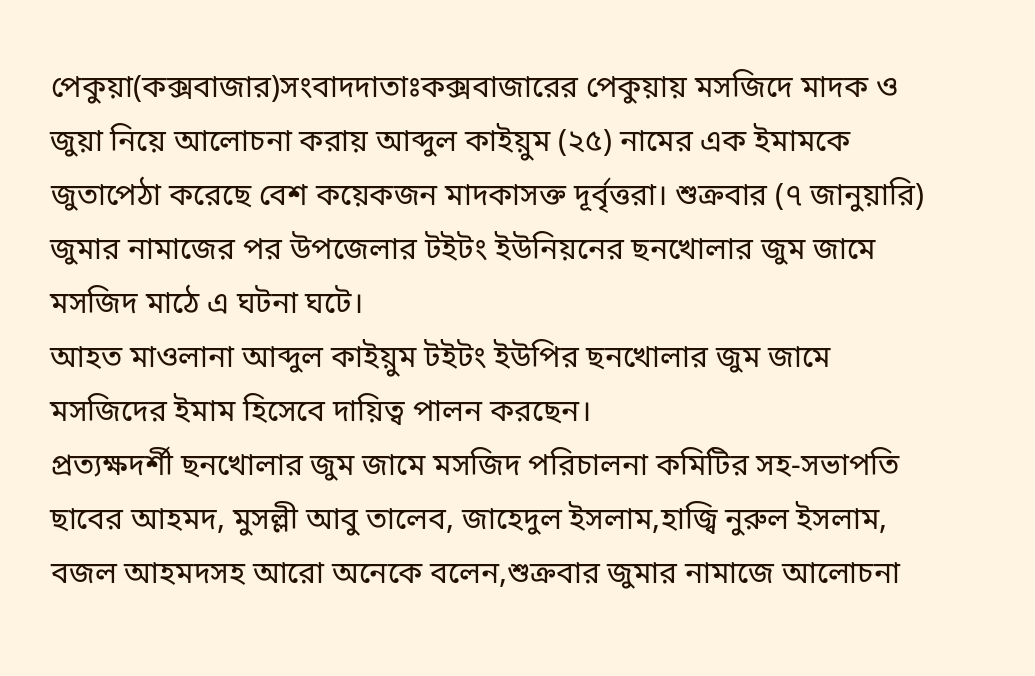পেকুয়া(কক্সবাজার)সংবাদদাতাঃকক্সবাজারের পেকুয়ায় মসজিদে মাদক ও জুয়া নিয়ে আলোচনা করায় আব্দুল কাইয়ুম (২৫) নামের এক ইমামকে জুতাপেঠা করেছে বেশ কয়েকজন মাদকাসক্ত দূর্বৃত্তরা। শুক্রবার (৭ জানুয়ারি) জুমার নামাজের পর উপজেলার টইটং ইউনিয়নের ছনখোলার জুম জামে মসজিদ মাঠে এ ঘটনা ঘটে।
আহত মাওলানা আব্দুল কাইয়ুম টইটং ইউপির ছনখোলার জুম জামে মসজিদের ইমাম হিসেবে দায়িত্ব পালন করছেন।
প্রত্যক্ষদর্শী ছনখোলার জুম জামে মসজিদ পরিচালনা কমিটির সহ-সভাপতি ছাবের আহমদ, মুসল্লী আবু তালেব, জাহেদুল ইসলাম,হাজ্বি নুরুল ইসলাম, বজল আহমদসহ আরো অনেকে বলেন,শুক্রবার জুমার নামাজে আলোচনা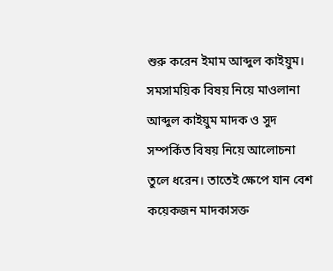শুরু করেন ইমাম আব্দুল কাইয়ুম। সমসাময়িক বিষয় নিয়ে মাওলানা আব্দুল কাইয়ুম মাদক ও সুদ সম্পর্কিত বিষয় নিয়ে আলোচনা তুলে ধরেন। তাতেই ক্ষেপে যান বেশ কয়েকজন মাদকাসক্ত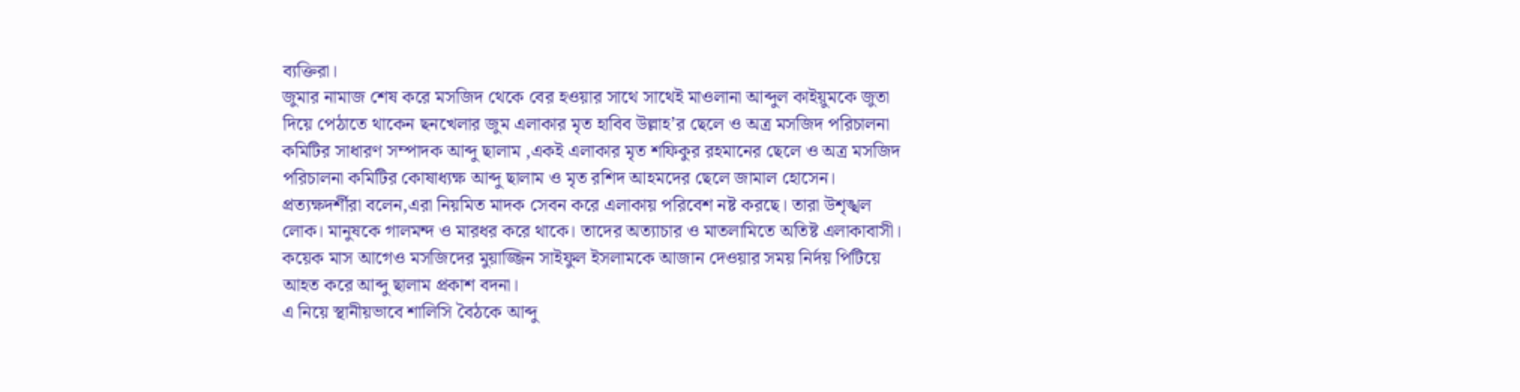ব্যক্তিরা।
জুমার নামাজ শেষ করে মসজিদ থেকে বের হওয়ার সাথে সাথেই মাওলানা আব্দুল কাইয়ুমকে জুতা দিয়ে পেঠাতে থাকেন ছনখেলার জুম এলাকার মৃত হাবিব উল্লাহ’র ছেলে ও অত্র মসজিদ পরিচালনা কমিটির সাধারণ সম্পাদক আব্দু ছালাম ,একই এলাকার মৃত শফিকুর রহমানের ছেলে ও অত্র মসজিদ পরিচালনা কমিটির কোষাধ্যক্ষ আব্দু ছালাম ও মৃত রশিদ আহমদের ছেলে জামাল হোসেন।
প্রত্যক্ষদর্শীরা বলেন,এরা নিয়মিত মাদক সেবন করে এলাকায় পরিবেশ নষ্ট করছে। তারা উশৃঙ্খল লোক। মানুষকে গালমন্দ ও মারধর করে থাকে। তাদের অত্যাচার ও মাতলামিতে অতিষ্ট এলাকাবাসী। কয়েক মাস আগেও মসজিদের মুয়াজ্জিন সাইফুল ইসলামকে আজান দেওয়ার সময় নির্দয় পিটিয়ে আহত করে আব্দু ছালাম প্রকাশ বদনা।
এ নিয়ে স্থানীয়ভাবে শালিসি বৈঠকে আব্দু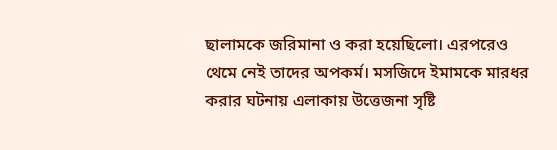ছালামকে জরিমানা ও করা হয়েছিলো। এরপরেও থেমে নেই তাদের অপকর্ম। মসজিদে ইমামকে মারধর করার ঘটনায় এলাকায় উত্তেজনা সৃষ্টি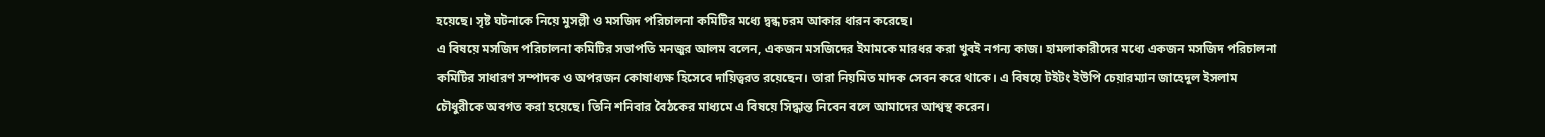হয়েছে। সৃষ্ট ঘটনাকে নিয়ে মুসল্লী ও মসজিদ পরিচালনা কমিটির মধ্যে দ্বন্ধ চরম আকার ধারন করেছে।
এ বিষয়ে মসজিদ পরিচালনা কমিটির সভাপতি মনজুর আলম বলেন, একজন মসজিদের ইমামকে মারধর করা খুবই নগন্য কাজ। হামলাকারীদের মধ্যে একজন মসজিদ পরিচালনা কমিটির সাধারণ সম্পাদক ও অপরজন কোষাধ্যক্ষ হিসেবে দায়িত্বরত রয়েছেন। তারা নিয়মিত মাদক সেবন করে থাকে। এ বিষয়ে টইটং ইউপি চেয়ারম্যান জাহেদুল ইসলাম চৌধুরীকে অবগত করা হয়েছে। তিনি শনিবার বৈঠকের মাধ্যমে এ বিষয়ে সিদ্ধান্ত নিবেন বলে আমাদের আশ্বস্থ করেন।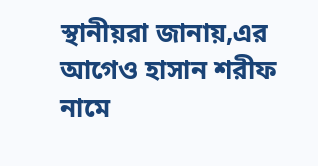স্থানীয়রা জানায়,এর আগেও হাসান শরীফ নামে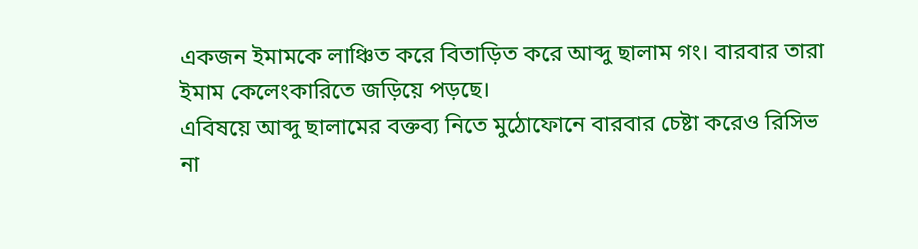একজন ইমামকে লাঞ্চিত করে বিতাড়িত করে আব্দু ছালাম গং। বারবার তারা ইমাম কেলেংকারিতে জড়িয়ে পড়ছে।
এবিষয়ে আব্দু ছালামের বক্তব্য নিতে মুঠোফোনে বারবার চেষ্টা করেও রিসিভ না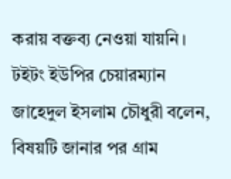করায় বক্তব্য নেওয়া যায়নি।
টইটং ইউপির চেয়ারম্যান জাহেদুল ইসলাম চৌধুরী বলেন, বিষয়টি জানার পর গ্রাম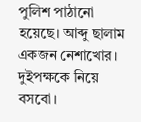পুলিশ পাঠানো হয়েছে। আব্দু ছালাম একজন নেশাখোর। দুইপক্ষকে নিয়ে বসবো।